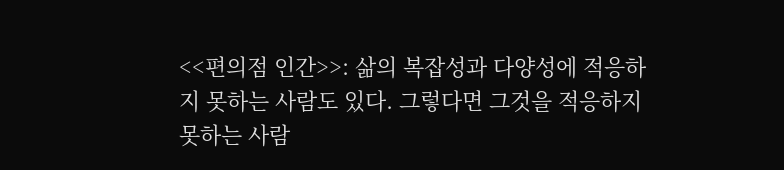<<편의점 인간>>: 삶의 복잡성과 다양성에 적응하지 못하는 사람도 있다. 그렇다면 그것을 적응하지 못하는 사람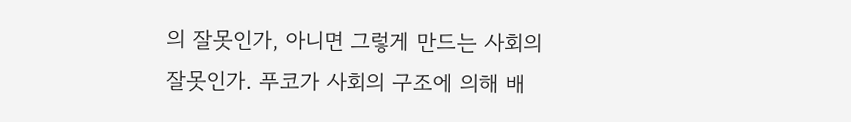의 잘못인가, 아니면 그렇게 만드는 사회의 잘못인가. 푸코가 사회의 구조에 의해 배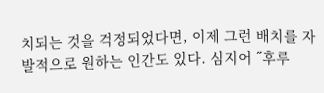치되는 것을 걱정되었다면, 이제 그런 배치를 자발적으로 원하는 인간도 있다. 심지어 ˝후루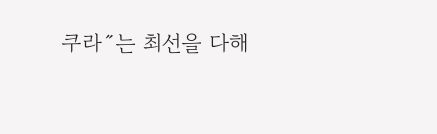쿠라˝는 최선을 다해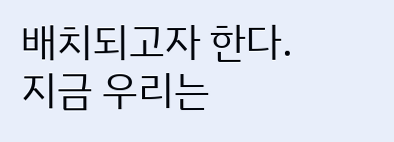배치되고자 한다. 지금 우리는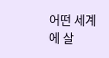어떤 세계에 살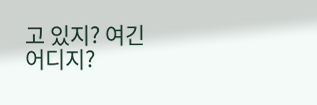고 있지? 여긴 어디지?